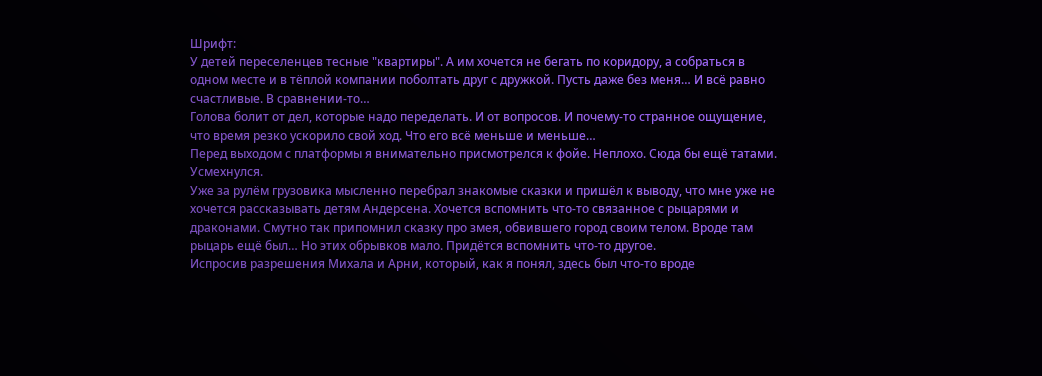Шрифт:
У детей переселенцев тесные "квартиры". А им хочется не бегать по коридору, а собраться в одном месте и в тёплой компании поболтать друг с дружкой. Пусть даже без меня… И всё равно счастливые. В сравнении-то…
Голова болит от дел, которые надо переделать. И от вопросов. И почему-то странное ощущение, что время резко ускорило свой ход. Что его всё меньше и меньше…
Перед выходом с платформы я внимательно присмотрелся к фойе. Неплохо. Сюда бы ещё татами. Усмехнулся.
Уже за рулём грузовика мысленно перебрал знакомые сказки и пришёл к выводу, что мне уже не хочется рассказывать детям Андерсена. Хочется вспомнить что-то связанное с рыцарями и драконами. Смутно так припомнил сказку про змея, обвившего город своим телом. Вроде там рыцарь ещё был… Но этих обрывков мало. Придётся вспомнить что-то другое.
Испросив разрешения Михала и Арни, который, как я понял, здесь был что-то вроде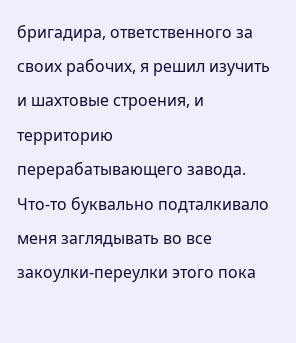бригадира, ответственного за своих рабочих, я решил изучить и шахтовые строения, и территорию перерабатывающего завода. Что-то буквально подталкивало меня заглядывать во все закоулки-переулки этого пока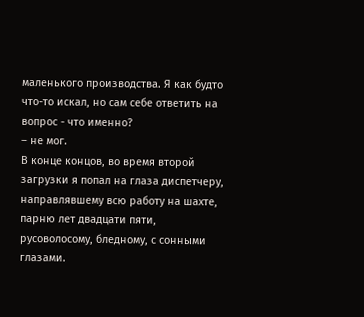маленького производства. Я как будто что-то искал, но сам себе ответить на вопрос - что именно?
– не мог.
В конце концов, во время второй загрузки я попал на глаза диспетчеру, направлявшему всю работу на шахте, парню лет двадцати пяти, русоволосому, бледному, с сонными глазами.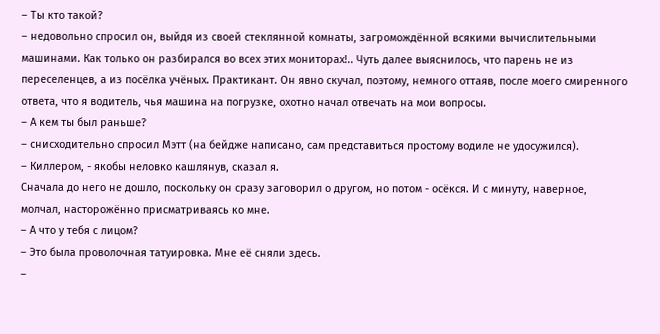– Ты кто такой?
– недовольно спросил он, выйдя из своей стеклянной комнаты, загромождённой всякими вычислительными машинами. Как только он разбирался во всех этих мониторах!.. Чуть далее выяснилось, что парень не из переселенцев, а из посёлка учёных. Практикант. Он явно скучал, поэтому, немного оттаяв, после моего смиренного ответа, что я водитель, чья машина на погрузке, охотно начал отвечать на мои вопросы.
– А кем ты был раньше?
– снисходительно спросил Мэтт (на бейдже написано, сам представиться простому водиле не удосужился).
– Киллером, - якобы неловко кашлянув, сказал я.
Сначала до него не дошло, поскольку он сразу заговорил о другом, но потом - осёкся. И с минуту, наверное, молчал, насторожённо присматриваясь ко мне.
– А что у тебя с лицом?
– Это была проволочная татуировка. Мне её сняли здесь.
–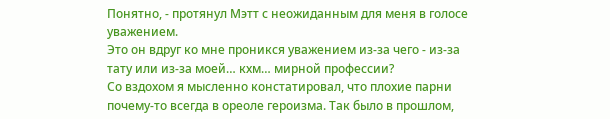Понятно, - протянул Мэтт с неожиданным для меня в голосе уважением.
Это он вдруг ко мне проникся уважением из-за чего - из-за тату или из-за моей… кхм… мирной профессии?
Со вздохом я мысленно констатировал, что плохие парни почему-то всегда в ореоле героизма. Так было в прошлом,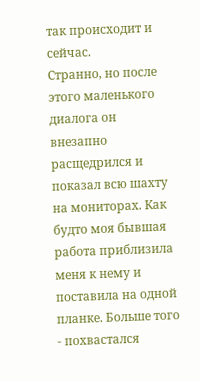так происходит и сейчас.
Странно, но после этого маленького диалога он внезапно расщедрился и показал всю шахту на мониторах. Как будто моя бывшая работа приблизила меня к нему и поставила на одной планке. Больше того - похвастался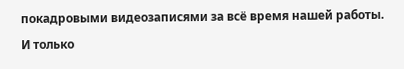покадровыми видеозаписями за всё время нашей работы.
И только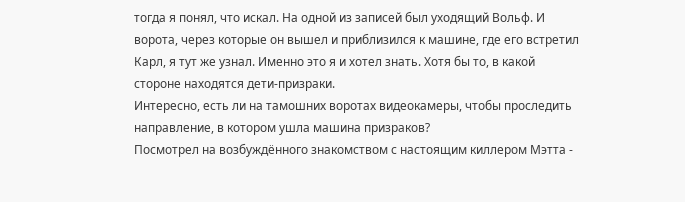тогда я понял, что искал. На одной из записей был уходящий Вольф. И ворота, через которые он вышел и приблизился к машине, где его встретил Карл, я тут же узнал. Именно это я и хотел знать. Хотя бы то, в какой стороне находятся дети-призраки.
Интересно, есть ли на тамошних воротах видеокамеры, чтобы проследить направление, в котором ушла машина призраков?
Посмотрел на возбуждённого знакомством с настоящим киллером Мэтта -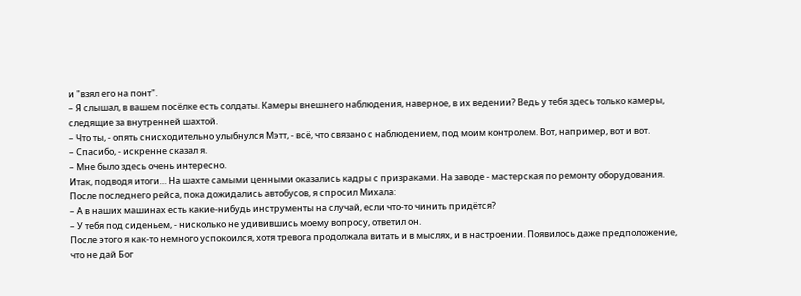и "взял его на понт".
– Я слышал, в вашем посёлке есть солдаты. Камеры внешнего наблюдения, наверное, в их ведении? Ведь у тебя здесь только камеры, следящие за внутренней шахтой.
– Что ты, - опять снисходительно улыбнулся Мэтт, - всё, что связано с наблюдением, под моим контролем. Вот, например, вот и вот.
– Спасибо, - искренне сказал я.
– Мне было здесь очень интересно.
Итак, подводя итоги… На шахте самыми ценными оказались кадры с призраками. На заводе - мастерская по ремонту оборудования.
После последнего рейса, пока дожидались автобусов, я спросил Михала:
– А в наших машинах есть какие-нибудь инструменты на случай, если что-то чинить придётся?
– У тебя под сиденьем, - нисколько не удивившись моему вопросу, ответил он.
После этого я как-то немного успокоился, хотя тревога продолжала витать и в мыслях, и в настроении. Появилось даже предположение, что не дай Бог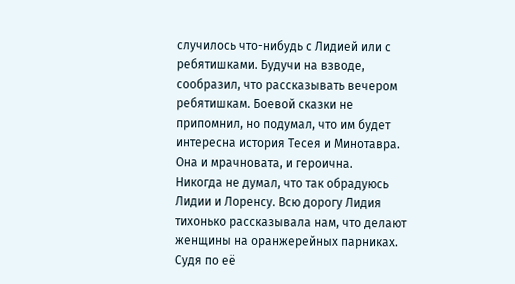случилось что-нибудь с Лидией или с ребятишками. Будучи на взводе, сообразил, что рассказывать вечером ребятишкам. Боевой сказки не припомнил, но подумал, что им будет интересна история Тесея и Минотавра. Она и мрачновата, и героична.
Никогда не думал, что так обрадуюсь Лидии и Лоренсу. Всю дорогу Лидия тихонько рассказывала нам, что делают женщины на оранжерейных парниках. Судя по её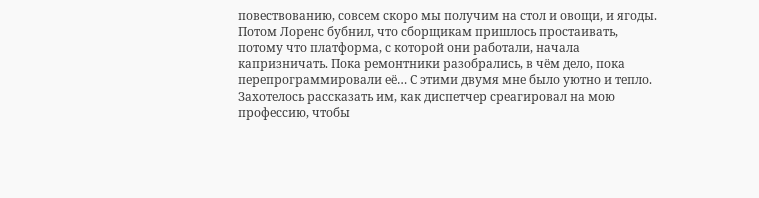повествованию, совсем скоро мы получим на стол и овощи, и ягоды. Потом Лоренс бубнил, что сборщикам пришлось простаивать, потому что платформа, с которой они работали, начала капризничать. Пока ремонтники разобрались, в чём дело, пока перепрограммировали её… С этими двумя мне было уютно и тепло. Захотелось рассказать им, как диспетчер среагировал на мою профессию, чтобы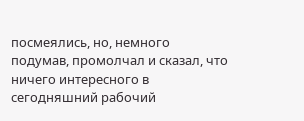посмеялись, но, немного подумав, промолчал и сказал, что ничего интересного в сегодняшний рабочий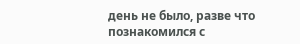день не было, разве что познакомился с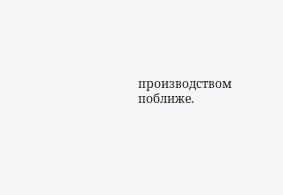производством поближе.